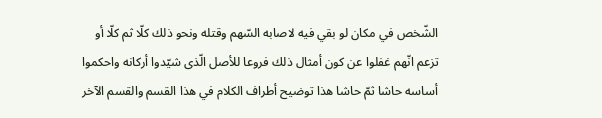الشّخص في مكان لو بقي فيه لاصابه السّهم وقتله ونحو ذلك كلّا ثم كلّا أو تزعم انّهم غفلوا عن كون أمثال ذلك فروعا للأصل الّذى شيّدوا أركانه واحكموا أساسه حاشا ثمّ حاشا هذا توضيح أطراف الكلام في هذا القسم والقسم الآخر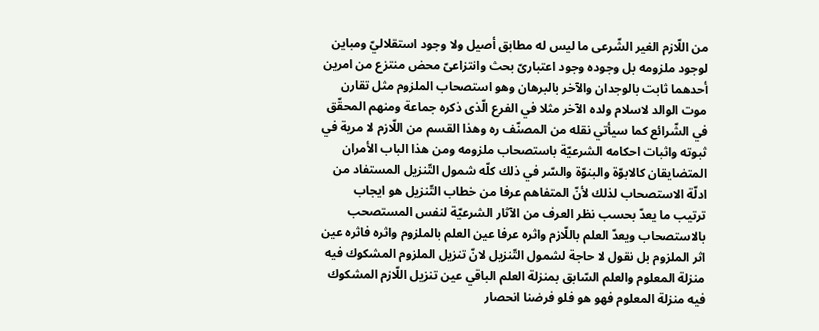من اللّازم الغير الشّرعى ما ليس له مطابق أصيل ولا وجود استقلاليّ ومباين لوجود ملزومه بل وجوده وجود اعتبارىّ بحث وانتزاعىّ محض منتزع من امرين أحدهما ثابت بالوجدان والآخر بالبرهان وهو استصحاب الملزوم مثل تقارن موت الوالد لاسلام ولده الآخر مثلا في الفرع الّذى ذكره جماعة ومنهم المحقّق في الشّرائع كما سيأتي نقله من المصنّف ره وهذا القسم من اللّازم لا مرية في ثبوته واثبات احكامه الشرعيّة باستصحاب ملزومه ومن هذا الباب الأمران المتضايقان كالابوّة والبنوّة والسّر في ذلك كلّه شمول التّنزيل المستفاد من ادلّة الاستصحاب لذلك لأنّ المتفاهم عرفا من خطاب التّنزيل هو ايجاب ترتيب ما يعدّ بحسب نظر العرف من الآثار الشرعيّة لنفس المستصحب بالاستصحاب ويعدّ العلم باللّازم واثره عرفا عين العلم بالملزوم واثره فاثره عين اثر الملزوم بل نقول لا حاجة لشمول التّنزيل لانّ تنزيل الملزوم المشكوك فيه منزلة المعلوم والعلم السّابق بمنزلة العلم الباقي عين تنزيل اللّازم المشكوك فيه منزلة المعلوم فهو هو فلو فرضنا انحصار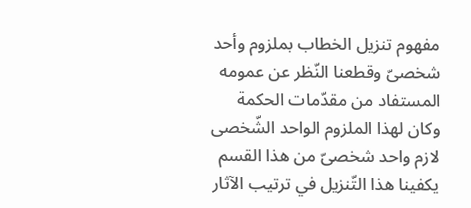مفهوم تنزيل الخطاب بملزوم وأحد شخصىّ وقطعنا النّظر عن عمومه المستفاد من مقدّمات الحكمة وكان لهذا الملزوم الواحد الشّخصى لازم واحد شخصىّ من هذا القسم يكفينا هذا التّنزيل في ترتيب الآثار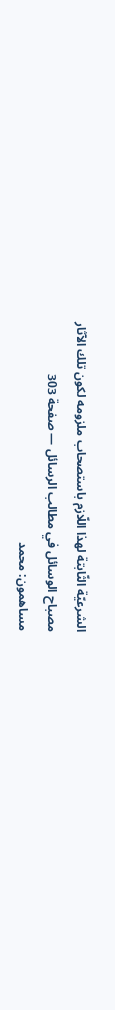الشرعيّة الثّابتة لهذا اللّازم باستصحاب ملزومه لكون تلك الآثار
مصباح الوسائل في مطالب الرسائل — صفحة 303
مساهمون: محمد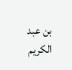بن عبد الكريم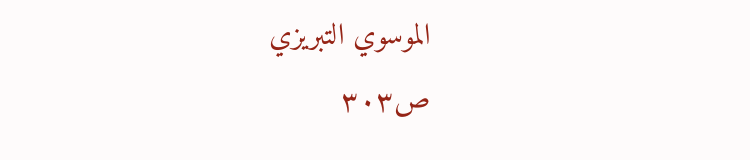الموسوي التبريزي
ص٣٠٣